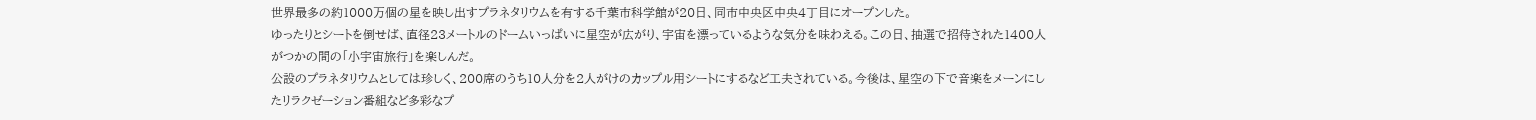世界最多の約1000万個の星を映し出すプラネタリウムを有する千葉市科学館が20日、同市中央区中央4丁目にオープンした。
ゆったりとシートを倒せば、直径23メートルのドームいっぱいに星空が広がり、宇宙を漂っているような気分を味わえる。この日、抽選で招待された1400人がつかの間の「小宇宙旅行」を楽しんだ。
公設のプラネタリウムとしては珍しく、200席のうち10人分を2人がけのカップル用シートにするなど工夫されている。今後は、星空の下で音楽をメーンにしたリラクゼーション番組など多彩なプ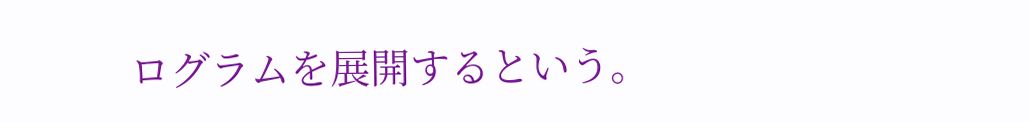ログラムを展開するという。